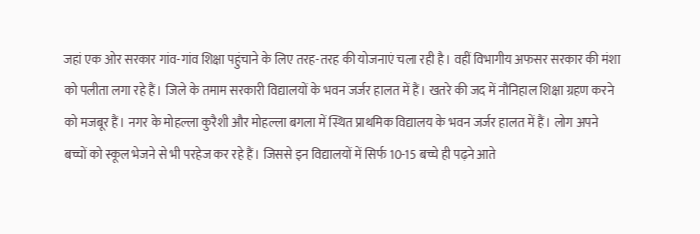जहां एक ओर सरकार गांव-गांव शिक्षा पहुंचाने के लिए तरह-तरह की योजनाएं चला रही है। वहीं विभागीय अफसर सरकार की मंशा को पलीता लगा रहे हैं। जिले के तमाम सरकारी विद्यालयों के भवन जर्जर हालत में हैं। खतरे की जद में नौनिहाल शिक्षा ग्रहण करने को मजबूर हैं। नगर के मोहल्ला कुरैशी और मोहल्ला बगला में स्थित प्राथमिक विद्यालय के भवन जर्जर हालत में हैं। लोग अपने बच्चों को स्कूल भेजने से भी परहेज कर रहे हैं। जिससे इन विद्यालयों में सिर्फ 10-15 बच्चे ही पढ़ने आते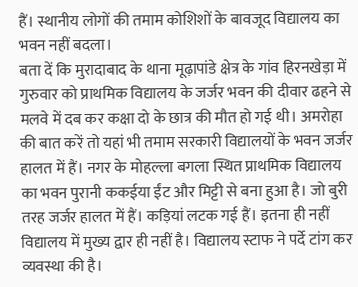हैं। स्थानीय लोगों की तमाम कोशिशों के बावजूद विद्यालय का भवन नहीं बदला।
बता दें कि मुरादाबाद के थाना मूढ़ापांडे क्षेत्र के गांव हिरनखेड़ा में गुरुवार को प्राथमिक विद्यालय के जर्जर भवन की दीवार ढहने से मलवे में दब कर कक्षा दो के छात्र की मौत हो गई थी। अमरोहा की बात करें तो यहां भी तमाम सरकारी विद्यालयों के भवन जर्जर हालत में हैं। नगर के मोहल्ला बगला स्थित प्राथमिक विद्यालय का भवन पुरानी ककईया ईंट और मिट्टी से बना हुआ है। जो बुरी तरह जर्जर हालत में हैं। कड़ियां लटक गई हैं। इतना ही नहीं विद्यालय में मुख्य द्वार ही नहीं है। विद्यालय स्टाफ ने पर्दे टांग कर व्यवस्था की है।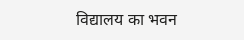विद्यालय का भवन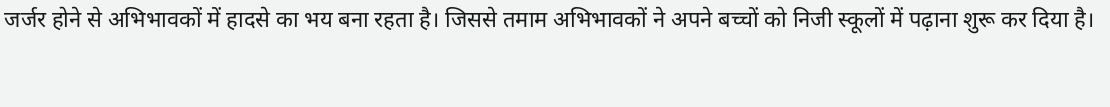जर्जर होने से अभिभावकों में हादसे का भय बना रहता है। जिससे तमाम अभिभावकों ने अपने बच्चों को निजी स्कूलों में पढ़ाना शुरू कर दिया है।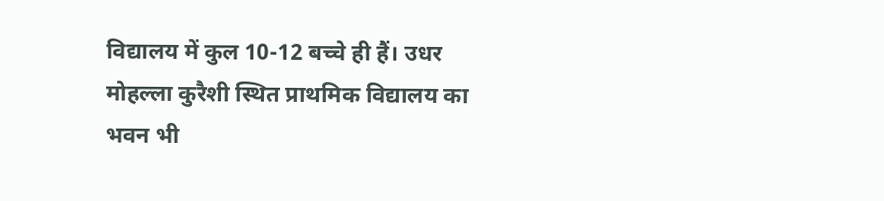विद्यालय में कुल 10-12 बच्चे ही हैं। उधर मोहल्ला कुरैशी स्थित प्राथमिक विद्यालय का भवन भी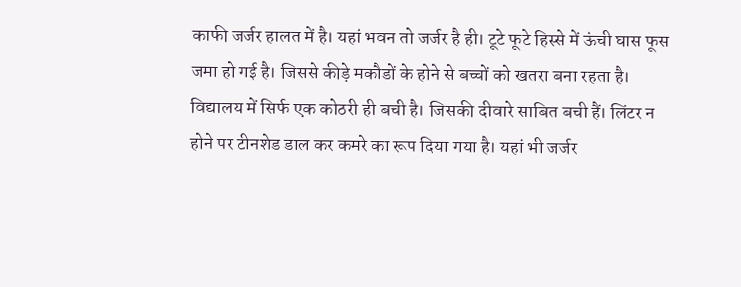काफी जर्जर हालत में है। यहां भवन तो जर्जर है ही। टूटे फूटे हिस्से में ऊंची घास फूस जमा हो गई है। जिससे कीड़े मकौडों के होने से बच्चों को खतरा बना रहता है। विद्यालय में सिर्फ एक कोठरी ही बची है। जिसकी दीवारे साबित बची हैं। लिंटर न होने पर टीनशेड डाल कर कमरे का रूप दिया गया है। यहां भी जर्जर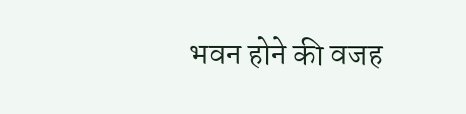भवन होने की वजह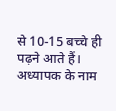से 10-15 बच्चे ही पढ़ने आते हैं। अध्यापक के नाम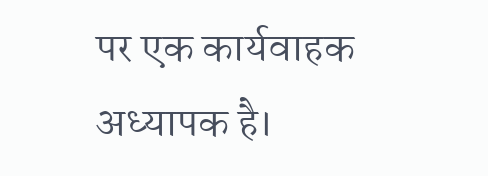पर एक कार्यवाहक अध्यापक है।